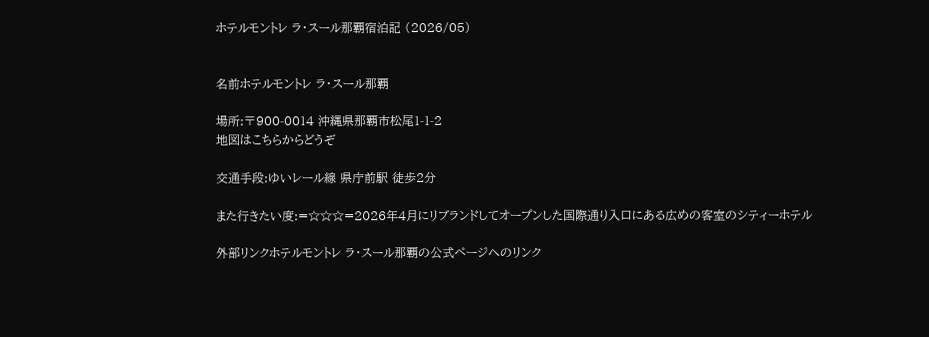ホテルモントレ ラ・スール那覇宿泊記 (2026/05)


名前ホテルモントレ ラ・スール那覇

場所:〒900-0014 沖縄県那覇市松尾1-1-2
地図はこちらからどうぞ

交通手段:ゆいレール線 県庁前駅 徒歩2分

また行きたい度:=☆☆☆=2026年4月にリブランドしてオープンした国際通り入口にある広めの客室のシティーホテル

外部リンクホテルモントレ ラ・スール那覇の公式ページへのリンク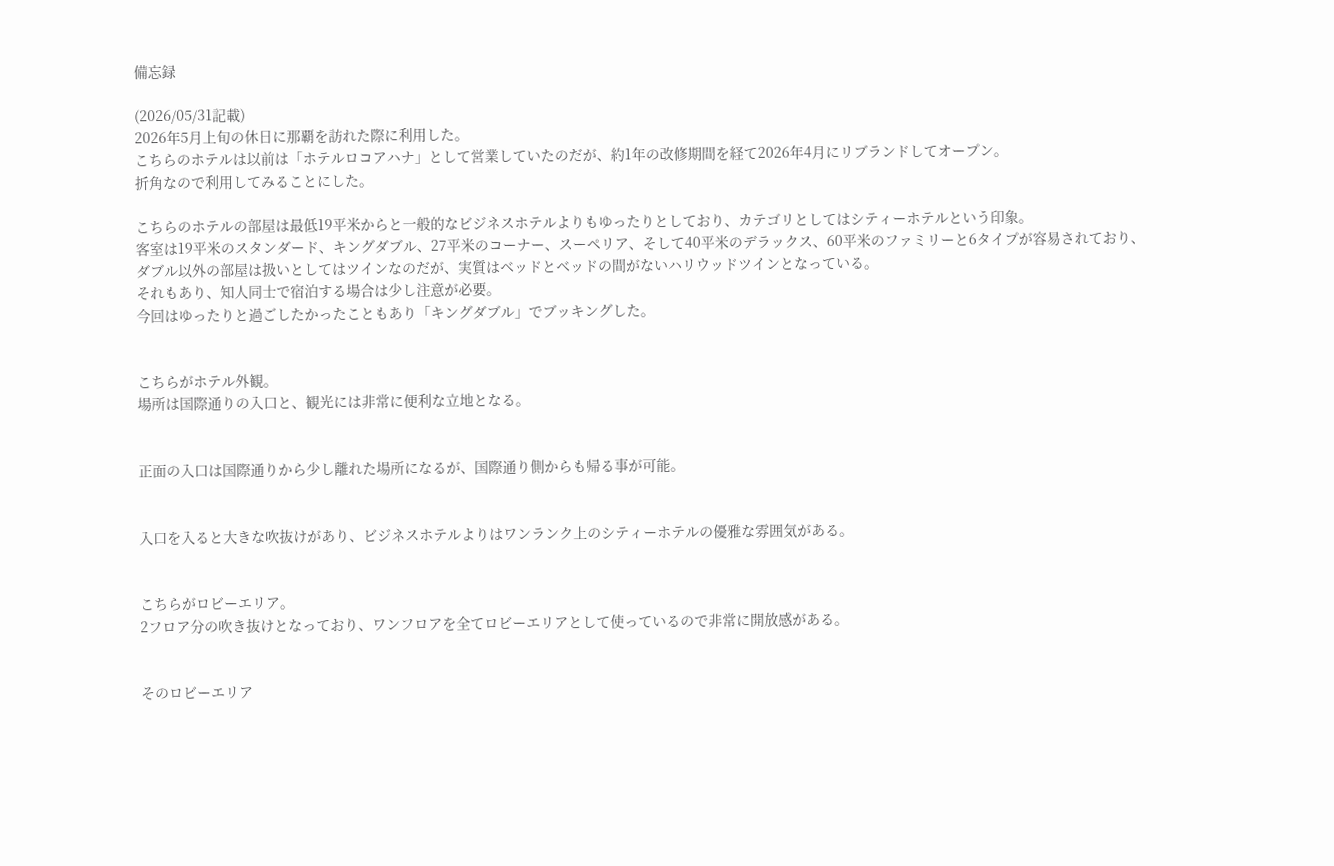備忘録

(2026/05/31記載)
2026年5月上旬の休日に那覇を訪れた際に利用した。
こちらのホテルは以前は「ホテルロコアハナ」として営業していたのだが、約1年の改修期間を経て2026年4月にリブランドしてオープン。
折角なので利用してみることにした。

こちらのホテルの部屋は最低19平米からと一般的なビジネスホテルよりもゆったりとしており、カテゴリとしてはシティーホテルという印象。
客室は19平米のスタンダード、キングダブル、27平米のコーナー、スーペリア、そして40平米のデラックス、60平米のファミリーと6タイプが容易されており、ダブル以外の部屋は扱いとしてはツインなのだが、実質はベッドとベッドの間がないハリウッドツインとなっている。
それもあり、知人同士で宿泊する場合は少し注意が必要。
今回はゆったりと過ごしたかったこともあり「キングダブル」でブッキングした。


こちらがホテル外観。
場所は国際通りの入口と、観光には非常に便利な立地となる。


正面の入口は国際通りから少し離れた場所になるが、国際通り側からも帰る事が可能。


入口を入ると大きな吹抜けがあり、ビジネスホテルよりはワンランク上のシティーホテルの優雅な雰囲気がある。


こちらがロビーエリア。
2フロア分の吹き抜けとなっており、ワンフロアを全てロビーエリアとして使っているので非常に開放感がある。


そのロビーエリア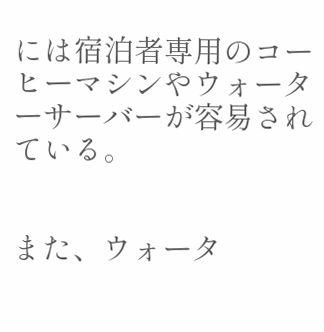には宿泊者専用のコーヒーマシンやウォーターサーバーが容易されている。


また、ウォータ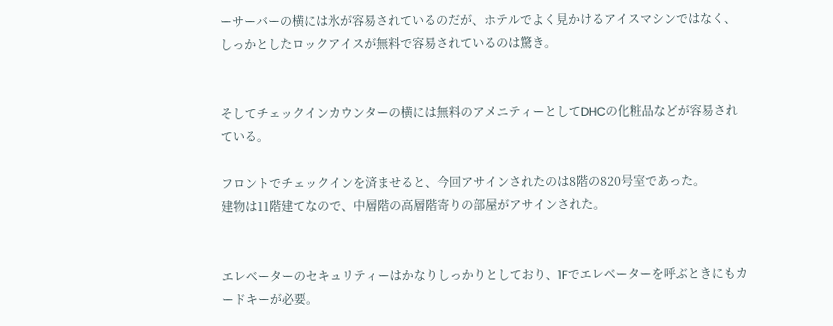ーサーバーの横には氷が容易されているのだが、ホテルでよく見かけるアイスマシンではなく、しっかとしたロックアイスが無料で容易されているのは驚き。


そしてチェックインカウンターの横には無料のアメニティーとしてDHCの化粧品などが容易されている。

フロントでチェックインを済ませると、今回アサインされたのは8階の820号室であった。
建物は11階建てなので、中層階の高層階寄りの部屋がアサインされた。


エレベーターのセキュリティーはかなりしっかりとしており、1Fでエレベーターを呼ぶときにもカードキーが必要。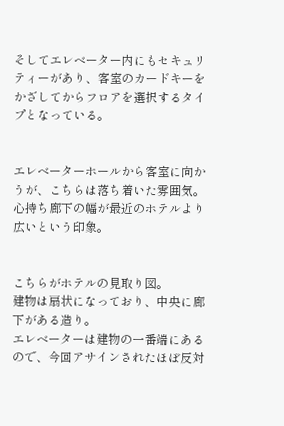そしてエレベーター内にもセキュリティーがあり、客室のカードキーをかざしてからフロアを選択するタイプとなっている。


エレベーターホールから客室に向かうが、こちらは落ち着いた雰囲気。
心持ち廊下の幅が最近のホテルより広いという印象。


こちらがホテルの見取り図。
建物は扇状になっており、中央に廊下がある造り。
エレベーターは建物の一番端にあるので、今回アサインされたほぼ反対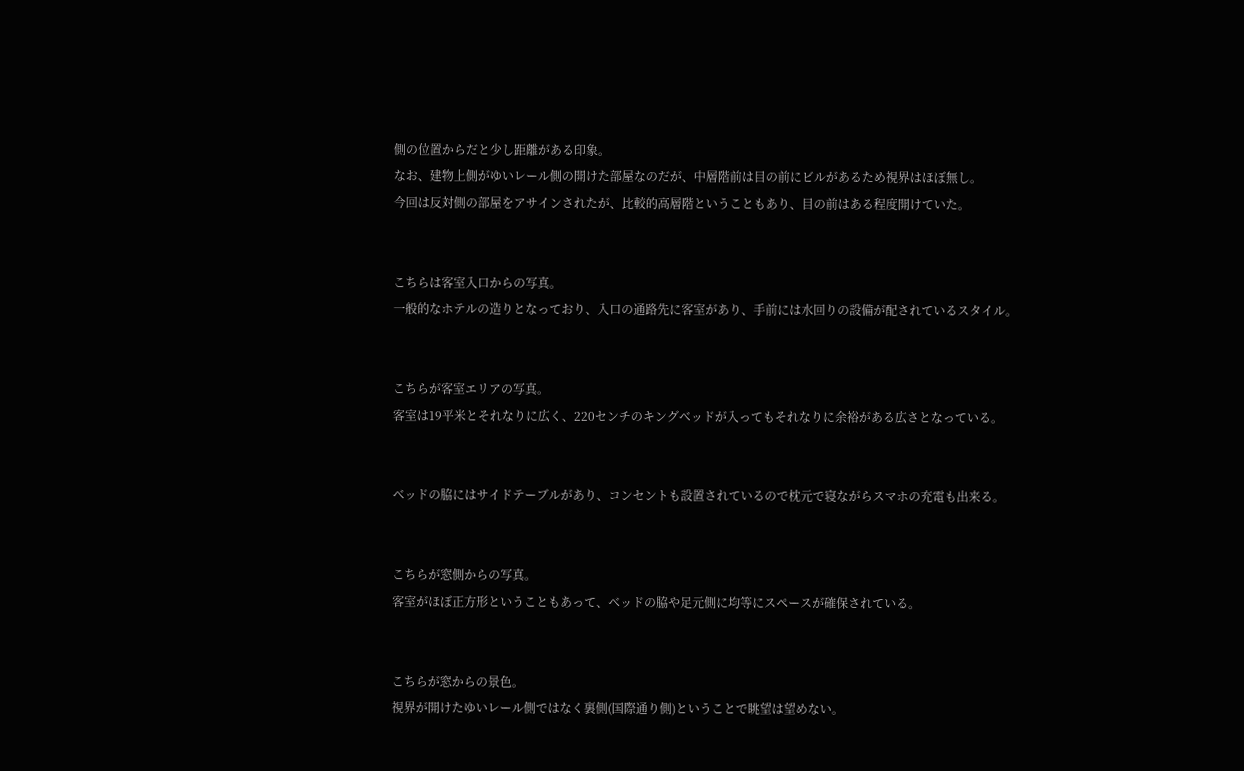側の位置からだと少し距離がある印象。
なお、建物上側がゆいレール側の開けた部屋なのだが、中層階前は目の前にビルがあるため視界はほぼ無し。
今回は反対側の部屋をアサインされたが、比較的高層階ということもあり、目の前はある程度開けていた。


こちらは客室入口からの写真。
一般的なホテルの造りとなっており、入口の通路先に客室があり、手前には水回りの設備が配されているスタイル。


こちらが客室エリアの写真。
客室は19平米とそれなりに広く、220センチのキングベッドが入ってもそれなりに余裕がある広さとなっている。


ベッドの脇にはサイドテーブルがあり、コンセントも設置されているので枕元で寝ながらスマホの充電も出来る。


こちらが窓側からの写真。
客室がほぼ正方形ということもあって、ベッドの脇や足元側に均等にスペースが確保されている。


こちらが窓からの景色。
視界が開けたゆいレール側ではなく裏側(国際通り側)ということで眺望は望めない。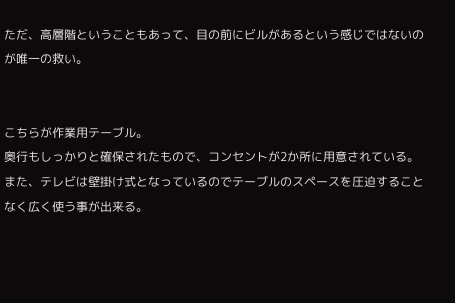ただ、高層階ということもあって、目の前にビルがあるという感じではないのが唯一の救い。


こちらが作業用テーブル。
奥行もしっかりと確保されたもので、コンセントが2か所に用意されている。
また、テレビは壁掛け式となっているのでテーブルのスペースを圧迫することなく広く使う事が出来る。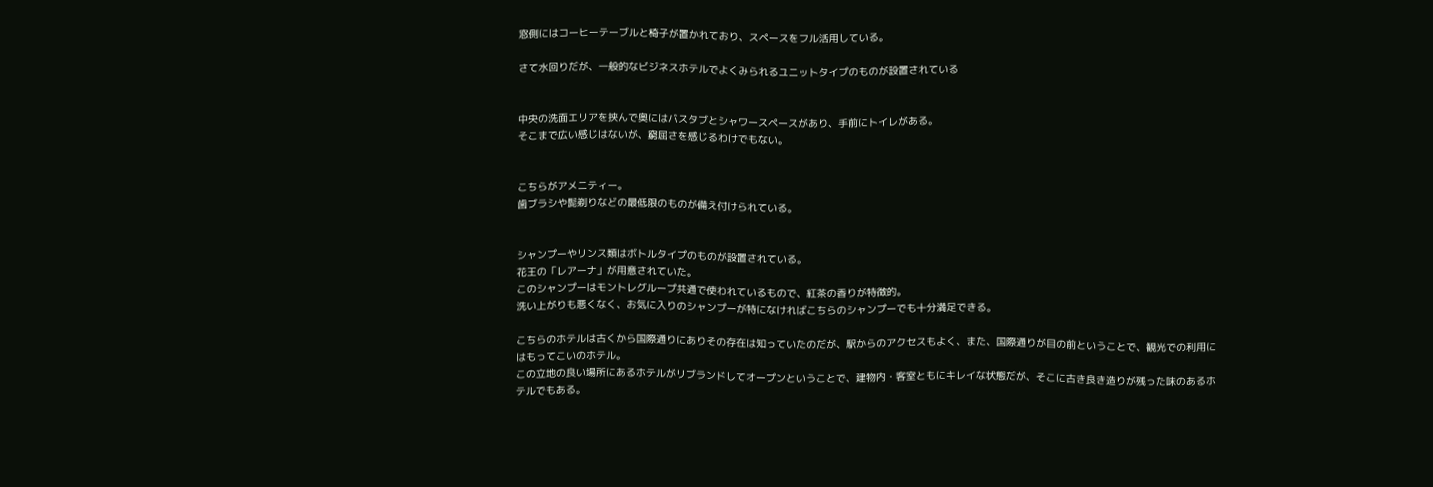窓側にはコーヒーテーブルと椅子が置かれており、スペースをフル活用している。

さて水回りだが、一般的なビジネスホテルでよくみられるユニットタイプのものが設置されている


中央の洗面エリアを挟んで奥にはバスタブとシャワースペースがあり、手前にトイレがある。
そこまで広い感じはないが、窮屈さを感じるわけでもない。


こちらがアメニティー。
歯ブラシや髭剃りなどの最低限のものが備え付けられている。


シャンプーやリンス類はボトルタイプのものが設置されている。
花王の「レアーナ」が用意されていた。
このシャンプーはモントレグループ共通で使われているもので、紅茶の香りが特徴的。
洗い上がりも悪くなく、お気に入りのシャンプーが特になければこちらのシャンプーでも十分満足できる。

こちらのホテルは古くから国際通りにありその存在は知っていたのだが、駅からのアクセスもよく、また、国際通りが目の前ということで、観光での利用にはもってこいのホテル。
この立地の良い場所にあるホテルがリブランドしてオープンということで、建物内・客室ともにキレイな状態だが、そこに古き良き造りが残った味のあるホテルでもある。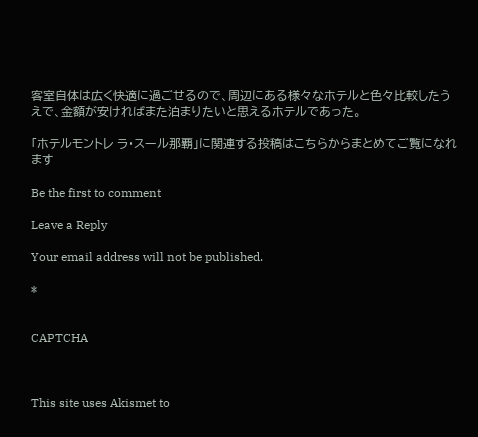客室自体は広く快適に過ごせるので、周辺にある様々なホテルと色々比較したうえで、金額が安ければまた泊まりたいと思えるホテルであった。

「ホテルモントレ ラ・スール那覇」に関連する投稿はこちらからまとめてご覧になれます

Be the first to comment

Leave a Reply

Your email address will not be published.

*


CAPTCHA



This site uses Akismet to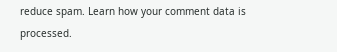reduce spam. Learn how your comment data is processed.